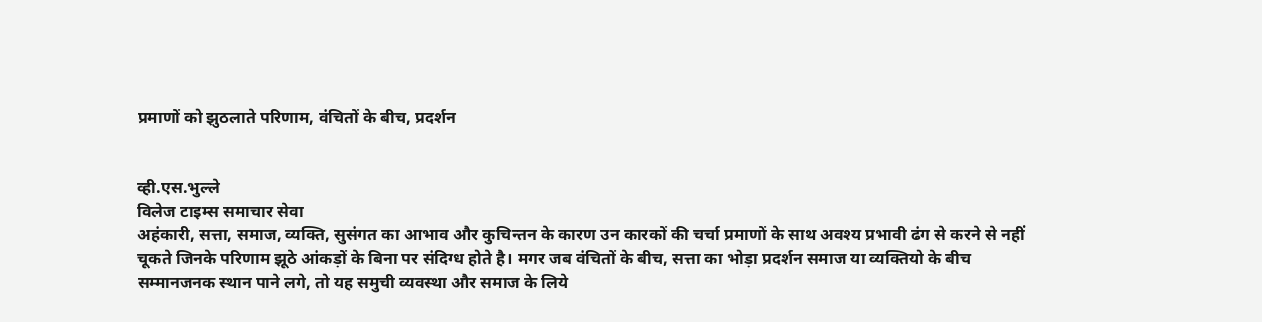प्रमाणों को झुठलाते परिणाम, वंचितों के बीच, प्रदर्शन


व्ही.एस.भुल्ले
विलेज टाइम्स समाचार सेवा
अहंकारी, सत्ता, समाज, व्यक्ति, सुसंगत का आभाव और कुचिन्तन के कारण उन कारकों की चर्चा प्रमाणों के साथ अवश्य प्रभावी ढंग से करने से नहीं चूकते जिनके परिणाम झूठे आंकड़ों के बिना पर संदिग्ध होते है। मगर जब वंचितों के बीच, सत्ता का भोड़ा प्रदर्शन समाज या व्यक्तियो के बीच सम्मानजनक स्थान पाने लगे, तो यह समुची व्यवस्था और समाज के लिये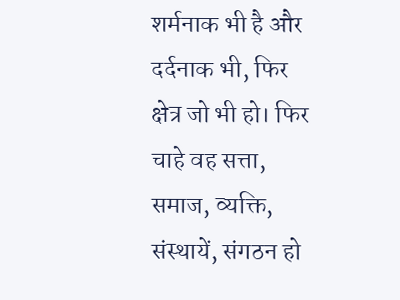शर्मनाक भी है और दर्दनाक भी, फिर क्षेत्र जो भी हो। फिर चाहे वह सत्ता, समाज, व्यक्ति, संस्थायें, संगठन हो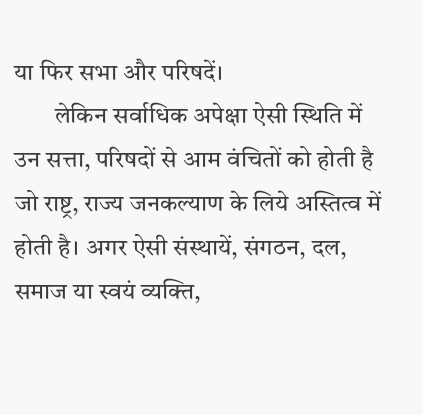या फिर सभा और परिषदें।
        लेकिन सर्वाधिक अपेक्षा ऐसी स्थिति में उन सत्ता, परिषदों से आम वंचितों को होती है जो राष्ट्र, राज्य जनकल्याण के लिये अस्तित्व में होती है। अगर ऐसी संस्थायें, संगठन, दल, समाज या स्वयं व्यक्ति,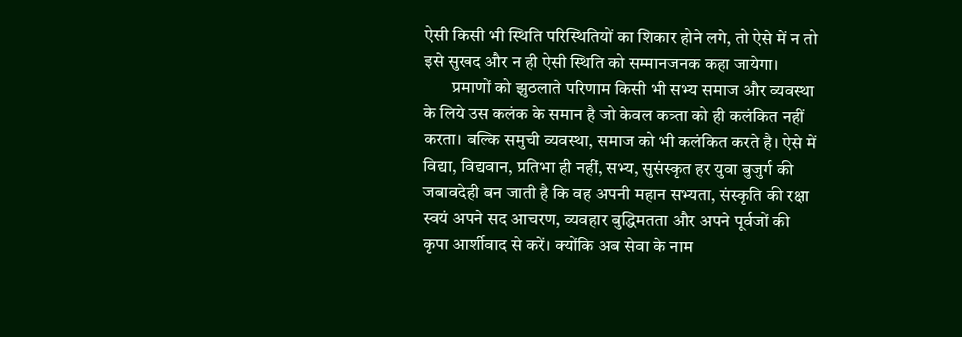ऐसी किसी भी स्थिति परिस्थितियों का शिकार होने लगे, तो ऐसे में न तो इसे सुखद और न ही ऐसी स्थिति को सम्मानजनक कहा जायेगा।
        प्रमाणों को झुठलाते परिणाम किसी भी सभ्य समाज और व्यवस्था के लिये उस कलंक के समान है जो केवल कत्र्ता को ही कलंकित नहीं करता। बल्कि समुची व्यवस्था, समाज को भी कलंकित करते है। ऐसे में विद्या, विद्यवान, प्रतिभा ही नहीं, सभ्य, सुसंस्कृत हर युवा बुजुर्ग की जबावदेही बन जाती है कि वह अपनी महान सभ्यता, संस्कृति की रक्षा स्वयं अपने सद आचरण, व्यवहार बुद्धिमतता और अपने पूर्वजों की कृपा आर्शीवाद से करें। क्योंकि अब सेवा के नाम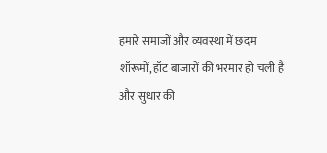हमारे समाजों और व्यवस्था में छदम शॉरूमों, हॉट बाजारों की भरमार हो चली है और सुधार की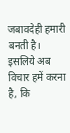जबावदेही हमारी बनती है। इसलिये अब विचार हमें करना है, कि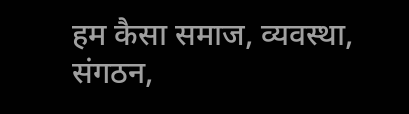हम कैसा समाज, व्यवस्था, संगठन,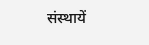संस्थायें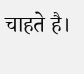चाहते है।